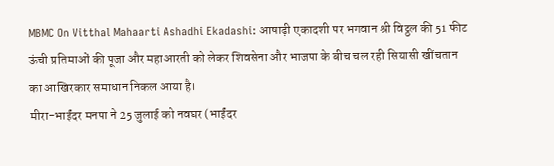MBMC On Vitthal Mahaarti Ashadhi Ekadashi: आषाढ़ी एकादशी पर भगवान श्री विट्ठल की 51 फीट ऊंची प्रतिमाओं की पूजा और महाआरती को लेकर शिवसेना और भाजपा के बीच चल रही सियासी खींचतान का आखिरकार समाधान निकल आया है।
मीरा-भाईंदर मनपा ने 25 जुलाई को नवघर (भाईंदर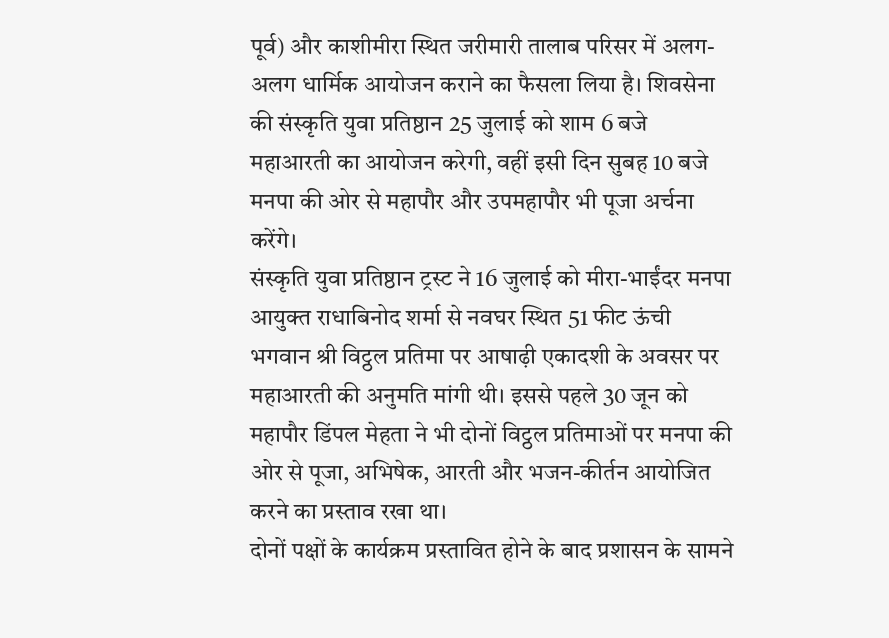पूर्व) और काशीमीरा स्थित जरीमारी तालाब परिसर में अलग-अलग धार्मिक आयोजन कराने का फैसला लिया है। शिवसेना की संस्कृति युवा प्रतिष्ठान 25 जुलाई को शाम 6 बजे महाआरती का आयोजन करेगी, वहीं इसी दिन सुबह 10 बजे मनपा की ओर से महापौर और उपमहापौर भी पूजा अर्चना करेंगे।
संस्कृति युवा प्रतिष्ठान ट्रस्ट ने 16 जुलाई को मीरा-भाईंदर मनपा आयुक्त राधाबिनोद शर्मा से नवघर स्थित 51 फीट ऊंची भगवान श्री विट्ठल प्रतिमा पर आषाढ़ी एकादशी के अवसर पर महाआरती की अनुमति मांगी थी। इससे पहले 30 जून को महापौर डिंपल मेहता ने भी दोनों विट्ठल प्रतिमाओं पर मनपा की ओर से पूजा, अभिषेक, आरती और भजन-कीर्तन आयोजित करने का प्रस्ताव रखा था।
दोनों पक्षों के कार्यक्रम प्रस्तावित होने के बाद प्रशासन के सामने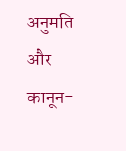अनुमति और कानून-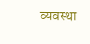व्यवस्था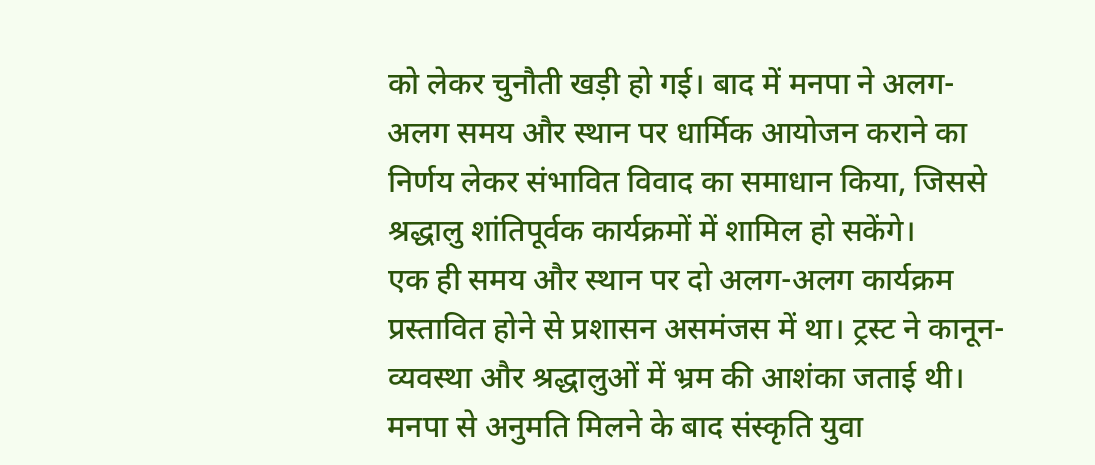को लेकर चुनौती खड़ी हो गई। बाद में मनपा ने अलग-अलग समय और स्थान पर धार्मिक आयोजन कराने का निर्णय लेकर संभावित विवाद का समाधान किया, जिससे श्रद्धालु शांतिपूर्वक कार्यक्रमों में शामिल हो सकेंगे।
एक ही समय और स्थान पर दो अलग-अलग कार्यक्रम प्रस्तावित होने से प्रशासन असमंजस में था। ट्रस्ट ने कानून-व्यवस्था और श्रद्धालुओं में भ्रम की आशंका जताई थी। मनपा से अनुमति मिलने के बाद संस्कृति युवा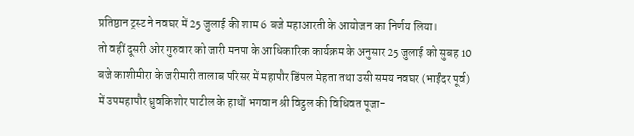प्रतिष्ठान ट्रस्ट ने नवघर में 25 जुलाई की शाम 6 बजे महाआरती के आयोजन का निर्णय लिया।
तो वहीं दूसरी ओर गुरुवार को जारी मनपा के आधिकारिक कार्यक्रम के अनुसार 25 जुलाई को सुबह 10 बजे काशीमीरा के जरीमारी तालाब परिसर में महापौर डिंपल मेहता तथा उसी समय नवघर (भाईंदर पूर्व) में उपमहापौर ध्रुवकिशोर पाटील के हाथों भगवान श्री विट्ठल की विधिवत पूजा-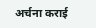अर्चना कराई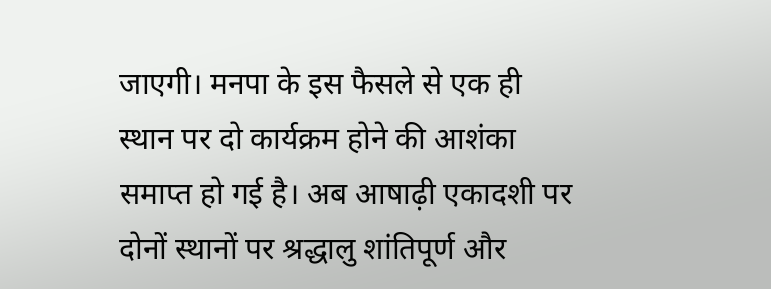जाएगी। मनपा के इस फैसले से एक ही स्थान पर दो कार्यक्रम होने की आशंका समाप्त हो गई है। अब आषाढ़ी एकादशी पर दोनों स्थानों पर श्रद्धालु शांतिपूर्ण और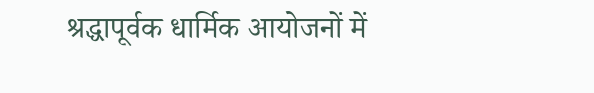श्रद्धापूर्वक धार्मिक आयोजनों में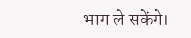भाग ले सकेंगे।